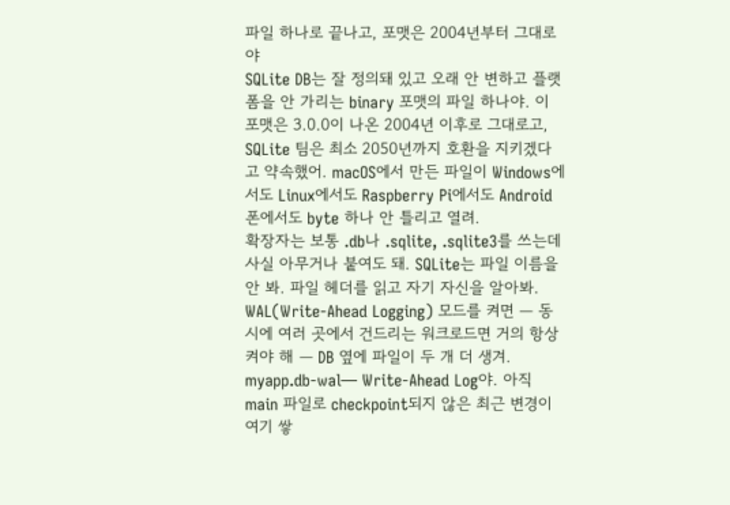파일 하나로 끝나고, 포맷은 2004년부터 그대로야
SQLite DB는 잘 정의돼 있고 오래 안 변하고 플랫폼을 안 가리는 binary 포맷의 파일 하나야. 이 포맷은 3.0.0이 나온 2004년 이후로 그대로고, SQLite 팀은 최소 2050년까지 호환을 지키겠다고 약속했어. macOS에서 만든 파일이 Windows에서도 Linux에서도 Raspberry Pi에서도 Android 폰에서도 byte 하나 안 틀리고 열려.
확장자는 보통 .db나 .sqlite, .sqlite3를 쓰는데 사실 아무거나 붙여도 돼. SQLite는 파일 이름을 안 봐. 파일 헤더를 읽고 자기 자신을 알아봐.
WAL(Write-Ahead Logging) 모드를 켜면 — 동시에 여러 곳에서 건드리는 워크로드면 거의 항상 켜야 해 — DB 옆에 파일이 두 개 더 생겨.
myapp.db-wal— Write-Ahead Log야. 아직 main 파일로 checkpoint되지 않은 최근 변경이 여기 쌓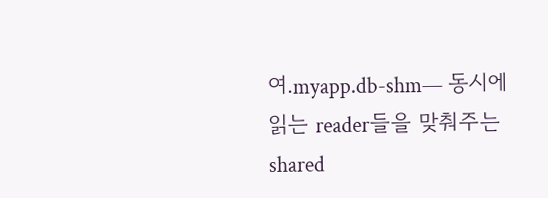여.myapp.db-shm— 동시에 읽는 reader들을 맞춰주는 shared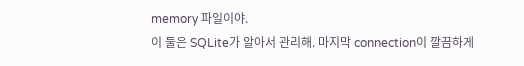memory 파일이야.
이 둘은 SQLite가 알아서 관리해. 마지막 connection이 깔끔하게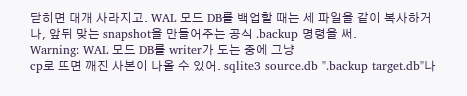닫히면 대개 사라지고. WAL 모드 DB를 백업할 때는 세 파일을 같이 복사하거나, 앞뒤 맞는 snapshot을 만들어주는 공식 .backup 명령을 써.
Warning: WAL 모드 DB를 writer가 도는 중에 그냥
cp로 뜨면 깨진 사본이 나올 수 있어. sqlite3 source.db ".backup target.db"나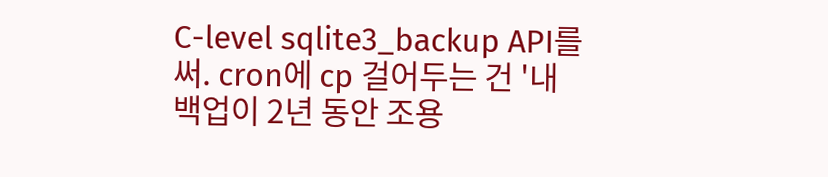C-level sqlite3_backup API를 써. cron에 cp 걸어두는 건 '내 백업이 2년 동안 조용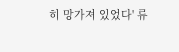히 망가져 있었다' 류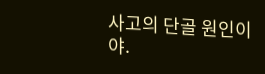사고의 단골 원인이야.